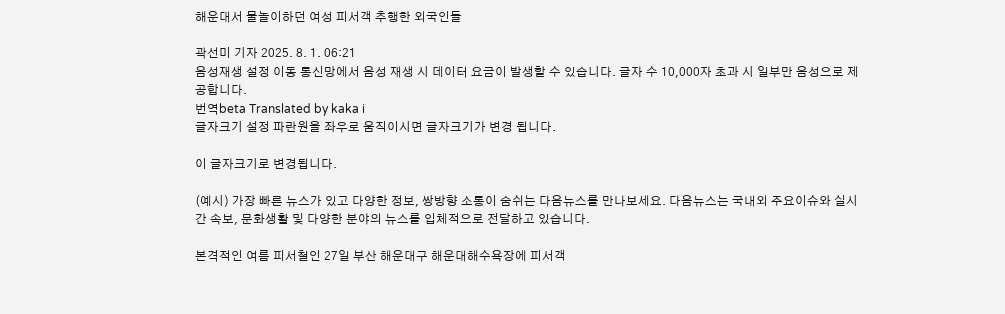해운대서 물놀이하던 여성 피서객 추행한 외국인들

곽선미 기자 2025. 8. 1. 06:21
음성재생 설정 이동 통신망에서 음성 재생 시 데이터 요금이 발생할 수 있습니다. 글자 수 10,000자 초과 시 일부만 음성으로 제공합니다.
번역beta Translated by kaka i
글자크기 설정 파란원을 좌우로 움직이시면 글자크기가 변경 됩니다.

이 글자크기로 변경됩니다.

(예시) 가장 빠른 뉴스가 있고 다양한 정보, 쌍방향 소통이 숨쉬는 다음뉴스를 만나보세요. 다음뉴스는 국내외 주요이슈와 실시간 속보, 문화생활 및 다양한 분야의 뉴스를 입체적으로 전달하고 있습니다.

본격적인 여름 피서철인 27일 부산 해운대구 해운대해수욕장에 피서객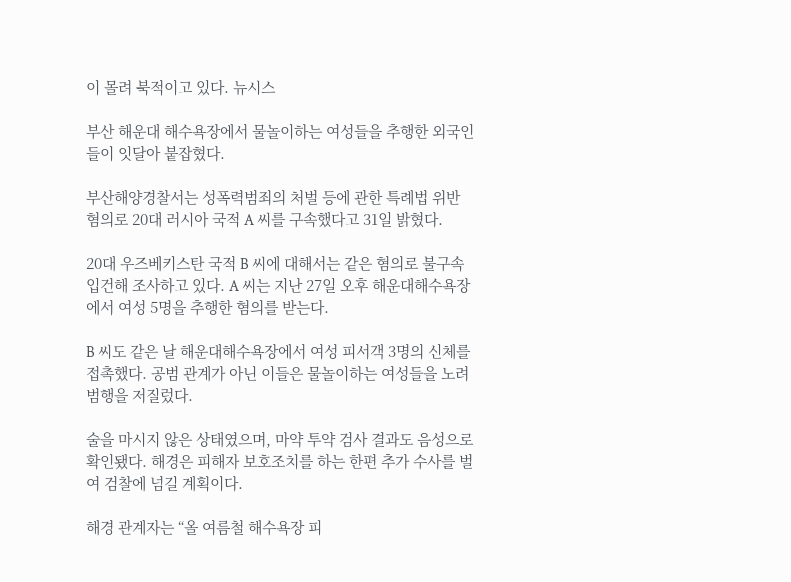이 몰려 북적이고 있다. 뉴시스

부산 해운대 해수욕장에서 물놀이하는 여성들을 추행한 외국인들이 잇달아 붙잡혔다.

부산해양경찰서는 성폭력범죄의 처벌 등에 관한 특례법 위반 혐의로 20대 러시아 국적 A 씨를 구속했다고 31일 밝혔다.

20대 우즈베키스탄 국적 B 씨에 대해서는 같은 혐의로 불구속 입건해 조사하고 있다. A 씨는 지난 27일 오후 해운대해수욕장에서 여성 5명을 추행한 혐의를 받는다.

B 씨도 같은 날 해운대해수욕장에서 여성 피서객 3명의 신체를 접촉했다. 공범 관계가 아닌 이들은 물놀이하는 여성들을 노려 범행을 저질렀다.

술을 마시지 않은 상태였으며, 마약 투약 검사 결과도 음성으로 확인됐다. 해경은 피해자 보호조치를 하는 한편 추가 수사를 벌여 검찰에 넘길 계획이다.

해경 관계자는 “올 여름철 해수욕장 피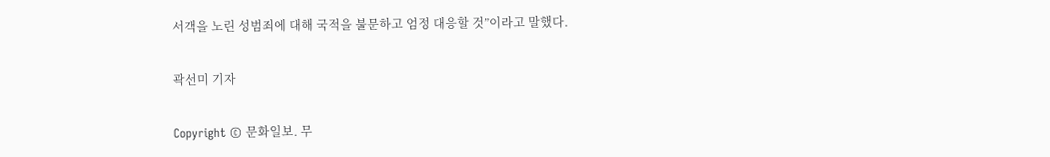서객을 노린 성범죄에 대해 국적을 불문하고 엄정 대응할 것”이라고 말했다.

곽선미 기자

Copyright © 문화일보. 무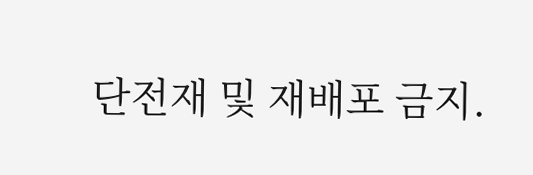단전재 및 재배포 금지.